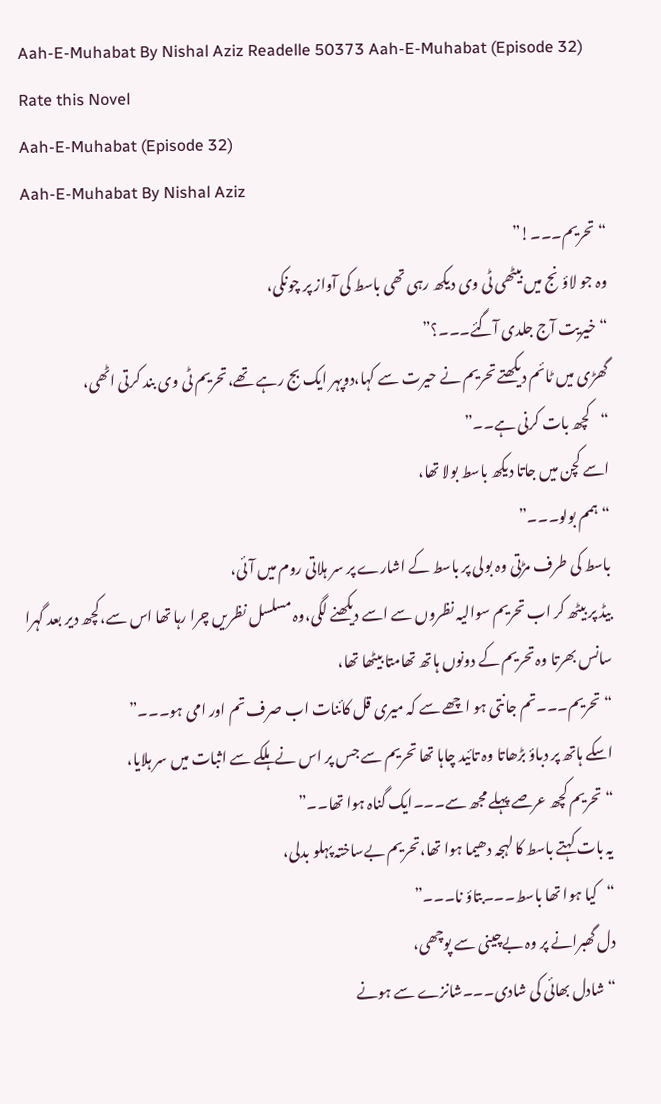Aah-E-Muhabat By Nishal Aziz Readelle 50373 Aah-E-Muhabat (Episode 32)
Rate this Novel
Aah-E-Muhabat (Episode 32)
Aah-E-Muhabat By Nishal Aziz
“تحریم۔۔۔!”
وہ جو لاؤنج میں بیٹھی ٹی وی دیکھ رہی تھی باسط کی آواز پر چونکی،
“خیریت آج جلدی آگئے۔۔۔؟”
گھڑی میں ٹائم دیکھتے تحریم نے حیرت سے کہا،دوپہر ایک بج رہے تھے،تحریم ٹی وی بند کرتی اٹھی،
“کچھ بات کرنی ہے۔۔”
اسے کچن میں جاتا دیکھ باسط بولا تھا،
“ہمم بولو۔۔۔”
باسط کی طرف مڑتی وہ بولی پر باسط کے اشارے پر سر ہلاتی روم میں آئی،
بیڈ پر بیٹھ کر اب تحریم سوالیہ نظروں سے اسے دیکھنے لگی،وہ مسلسل نظریں چرا رہا تھا اس سے،کچھ دیر بعد گہرا سانس بھرتا وہ تحریم کے دونوں ہاتھ تھامتا بیٹھا تھا،
“تحریم۔۔۔تم جانتی ہو اچھے سے کہ میری قل کائنات اب صرف تم اور امی ہو۔۔۔”
اسکے ہاتھ پر دباؤ بڑھاتا وہ تائید چاہا تھا تحریم سے جس پر اس نے ہلکے سے اثبات میں سر ہلایا،
“تحریم کچھ عرصے پہلے مجھ سے۔۔۔ایک گناہ ہوا تھا۔۔”
یہ بات کہتے باسط کا لہجہ دھیما ہوا تھا،تحریم بےساختہ پہلو بدلی،
“کیا ہوا تھا باسط۔۔۔بتاؤ نا۔۔۔”
دل گھبرانے پر وہ بےچینی سے پوچھی،
“شادل بھائی کی شادی۔۔۔شانزے سے ہونے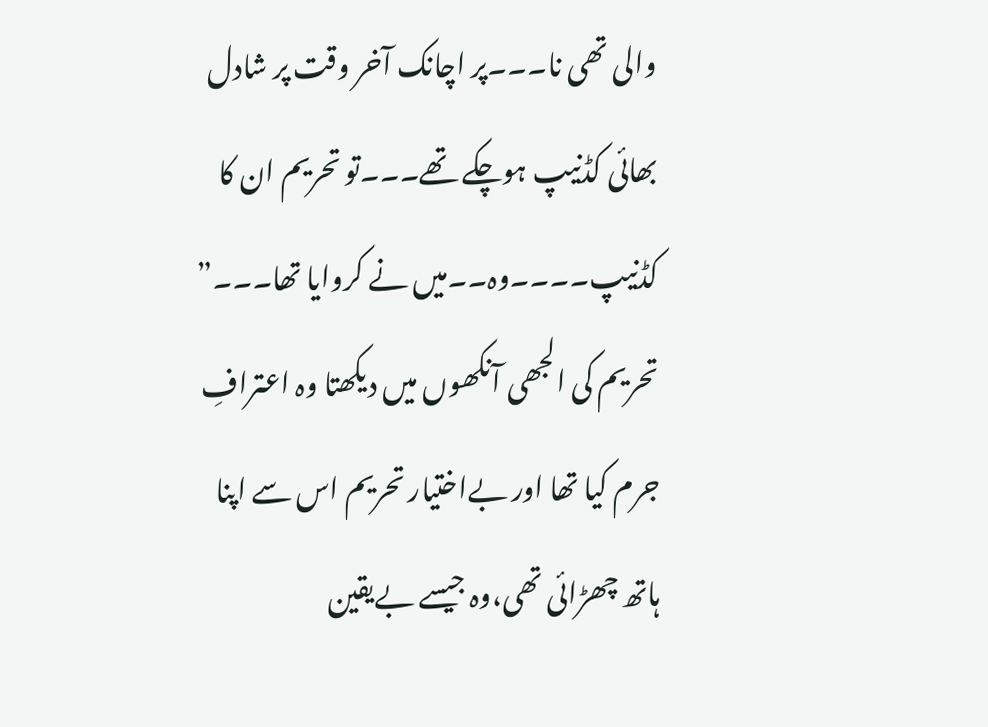والی تھی نا۔۔۔پر اچانک آخر وقت پر شادل بھائی کڈنیپ ہوچکے تھے۔۔۔تو تحریم ان کا کڈنیپ۔۔۔۔وہ۔۔میں نے کروایا تھا۔۔۔”
تحریم کی الجھی آنکھوں میں دیکھتا وہ اعترافِ جرم کیا تھا اور بےاختیار تحریم اس سے اپنا ہاتھ چھڑائی تھی،وہ جیسے بےیقین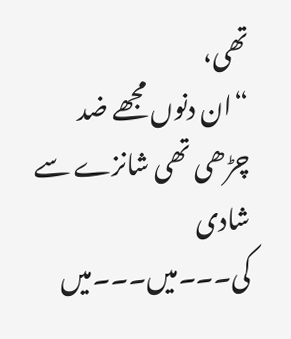تھی،
“ان دنوں مجھے ضد چڑھی تھی شانزے سے شادی کی۔۔۔میں۔۔۔میں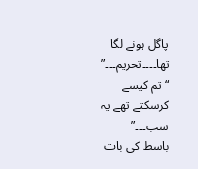پاگل ہونے لگا تھا۔۔۔۔تحریم۔۔۔”
“تم کیسے کرسکتے تھے یہ سب۔۔۔”
باسط کی بات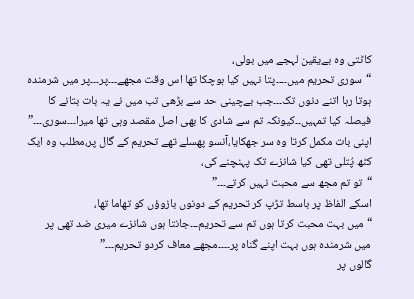کاٹتی وہ بےیقین لہجے میں بولی،
“سوری تحریم میں۔۔۔۔پتا نہیں کیا ہوچکا تھا اس وقت مجھے۔۔۔پر۔۔۔پر میں شرمندہ ہوتا رہا اتنے دنوں تک۔۔۔جب بےچینی حد سے بڑھی تب میں نے یہ بات بتانے کا فیصلہ کیا تمہیں۔۔کیونکہ تم سے شادی کا بھی اصل مقصد وہی تھا میرا۔۔۔سوری۔۔۔”
اپنی بات مکمل کرتا وہ سر جھکایا،آنسو پھسلے تھے تحریم کے گال پر،مطلب وہ ایک کٹھ پُتلی تھی کیا شانزے تک پہنچنے کی،
“تو تم مجھ سے محبت نہیں کرتے۔۔۔”
اسکے الفاظ پر باسط تڑپ کر تحریم کے دونوں بازوؤں کو تھاما تھا،
“میں بہت محبت کرتا ہوں تم سے تحریم۔۔۔جانتا ہوں شانزے میری ضد تھی پر میں شرمندہ ہوں بہت اپنے گناہ پر۔۔۔۔مجھے معاف کردو تحریم۔۔۔”
گالوں پر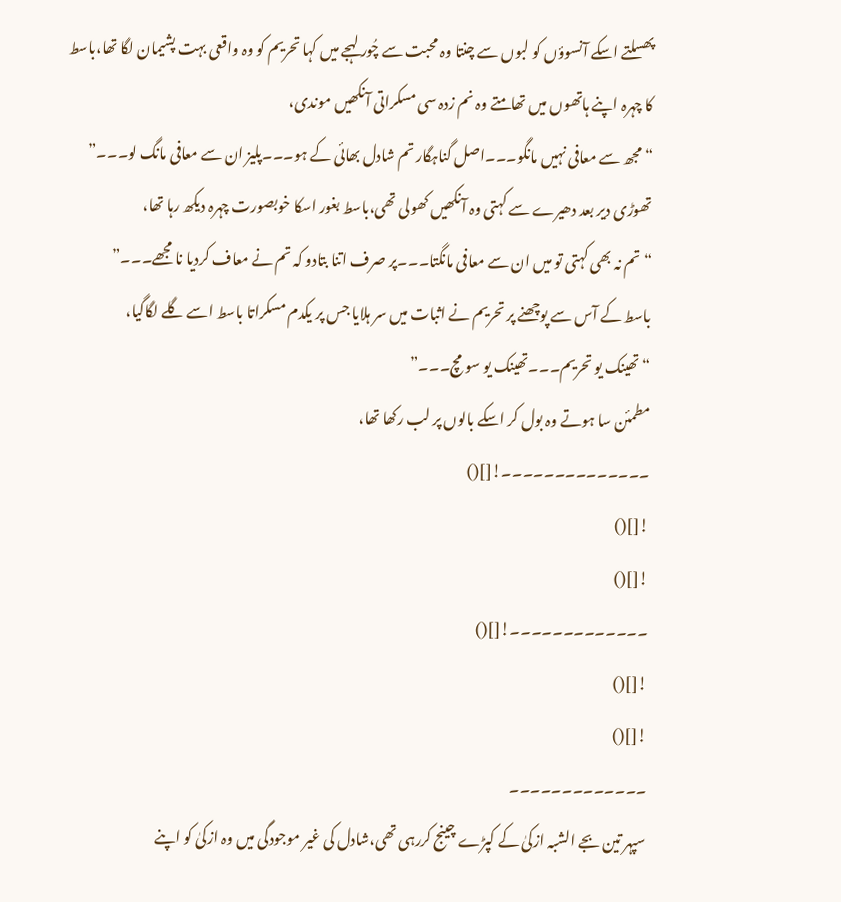پھسلتے اسکے آنسوؤں کو لبوں سے چنتا وہ محبت سے چُور لہجے میں کہا تحریم کو وہ واقعی بہت پشیمان لگا تھا،باسط کا چہرہ اپنے ہاتھوں میں تھامتے وہ نم زدہ سی مسکراتی آنکھیں موندی،
“مجھ سے معافی نہیں مانگو۔۔۔اصل گناہگار تم شادل بھائی کے ہو۔۔۔پلیز ان سے معافی مانگ لو۔۔۔”
تھوڑی دیر بعد دھیرے سے کہتی وہ آنکھیں کھولی تھی،باسط بغور اسکا خوبصورت چہرہ دیکھ رہا تھا،
“تم نہ بھی کہتی تو میں ان سے معافی مانگتا۔۔۔پر صرف اتنا بتادو کہ تم نے معاف کردیا نا مجھے۔۔۔”
باسط کے آس سے پوچھنے پر تحریم نے اثبات میں سر ہلایا جس پر یکدم مسکراتا باسط اسے گلے لگاگیا،
“تھینک یو تحریم۔۔۔تھینک یو سو مچ۔۔۔”
مطمئن سا ہوتے وہ بول کر اسکے بالوں پر لب رکھا تھا،
۔۔۔۔۔۔۔۔۔۔۔۔۔۔![]()
![]()
![]()
۔۔۔۔۔۔۔۔۔۔۔۔۔![]()
![]()
![]()
۔۔۔۔۔۔۔۔۔۔۔۔۔
سپہر تین بجے الشبہ ازکیٰ کے کپڑے چینج کررہی تھی،شادل کی غیر موجودگی میں وہ ازکیٰ کو اپنے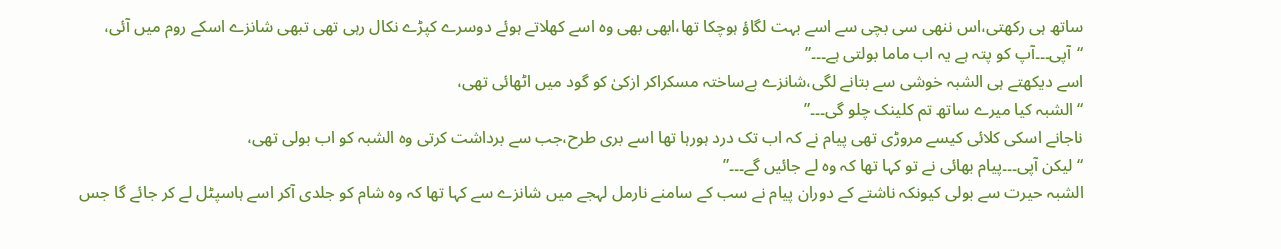ساتھ ہی رکھتی،اس ننھی سی بچی سے اسے بہت لگاؤ ہوچکا تھا،ابھی بھی وہ اسے کھلاتے ہوئے دوسرے کپڑے نکال رہی تھی تبھی شانزے اسکے روم میں آئی،
“آپی۔۔۔آپ کو پتہ ہے یہ اب ماما بولتی ہے۔۔۔”
اسے دیکھتے ہی الشبہ خوشی سے بتانے لگی،شانزے بےساختہ مسکراکر ازکیٰ کو گود میں اٹھائی تھی،
“الشبہ کیا میرے ساتھ تم کلینک چلو گی۔۔۔”
ناجانے اسکی کلائی کیسے مروڑی تھی پیام نے کہ اب تک درد ہورہا تھا اسے بری طرح،جب سے برداشت کرتی وہ الشبہ کو اب بولی تھی،
“لیکن آپی۔۔۔پیام بھائی نے تو کہا تھا کہ وہ لے جائیں گے۔۔۔”
الشبہ حیرت سے بولی کیونکہ ناشتے کے دوران پیام نے سب کے سامنے نارمل لہجے میں شانزے سے کہا تھا کہ وہ شام کو جلدی آکر اسے ہاسپٹل لے کر جائے گا جس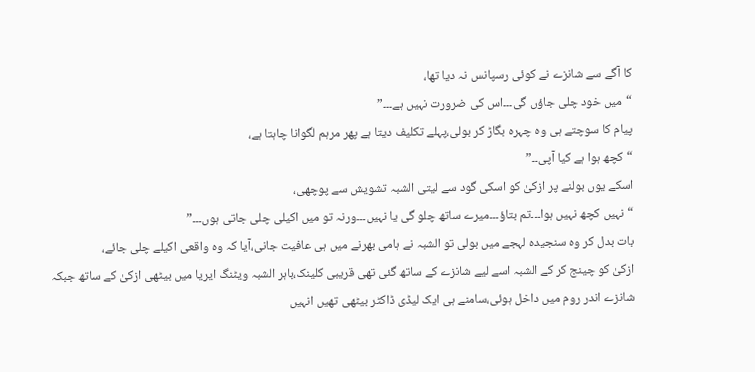کا آگے سے شانزے نے کوئی رسپانس نہ دیا تھا،
“میں خود چلی جاؤں گی۔۔۔اس کی ضرورت نہیں ہے۔۔۔”
پیام کا سوچتے ہی وہ چہرہ بگاڑ کر بولی،پہلے تکلیف دیتا ہے پھر مرہم لگوانا چاہتا ہے،
“کچھ ہوا ہے کیا آپی۔۔”
اسکے یوں بولنے پر ازکیٰ کو اسکی گود سے لیتی الشبہ تشویش سے پوچھی،
“نہیں کچھ نہیں ہوا۔۔۔تم بتاؤ۔۔۔میرے ساتھ چلو گی یا نہیں۔۔۔ورنہ تو میں اکیلی چلی جاتی ہوں۔۔۔”
بات بدل کر وہ سنجیدہ لہجے میں بولی تو الشبہ نے ہامی بھرنے میں ہی عافیت جانی،آیا کہ وہ واقعی اکیلے چلی جائے،
ازکیٰ کو چینج کر کے الشبہ اسے لیے شانزے کے ساتھ گئی تھی قریبی کلینک،باہر الشبہ ویٹنگ ایریا میں بیٹھی ازکیٰ کے ساتھ جبکہ شانزے اندر روم میں داخل ہوئی،سامنے ہی ایک لیڈی ڈاکٹر بیٹھی تھیں انہیں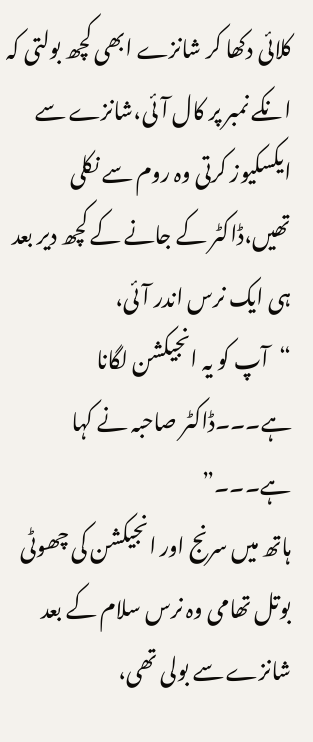کلائی دکھا کر شانزے ابھی کچھ بولتی کہ انکے نمبر پر کال آئی،شانزے سے ایکسکیوز کرتی وہ روم سے نکلی تھیں،ڈاکٹر کے جانے کے کچھ دیر بعد ہی ایک نرس اندر آئی،
“آپ کو یہ انجیکشن لگانا ہے۔۔۔ڈاکٹر صاحبہ نے کہا ہے۔۔۔”
ہاتھ میں سرنج اور انجیکشن کی چھوٹی بوتل تھامی وہ نرس سلام کے بعد شانزے سے بولی تھی،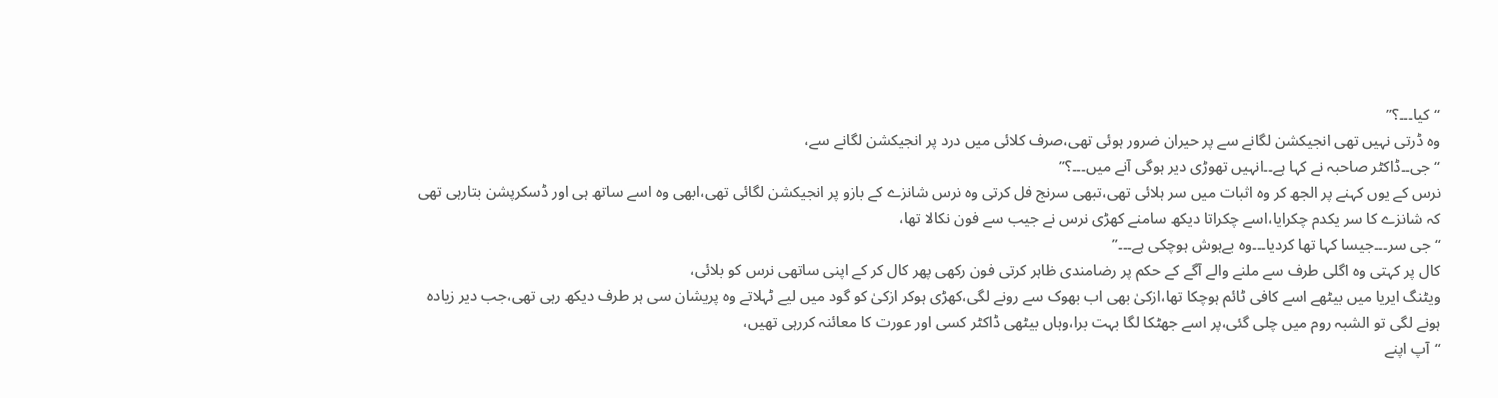“کیا۔۔۔؟”
وہ ڈرتی نہیں تھی انجیکشن لگانے سے پر حیران ضرور ہوئی تھی،صرف کلائی میں درد پر انجیکشن لگانے سے،
“جی۔۔ڈاکٹر صاحبہ نے کہا ہے۔۔انہیں تھوڑی دیر ہوگی آنے میں۔۔۔؟”
نرس کے یوں کہنے پر الجھ کر وہ اثبات میں سر ہلائی تھی،تبھی سرنج فل کرتی وہ نرس شانزے کے بازو پر انجیکشن لگائی تھی،ابھی وہ اسے ساتھ ہی اور ڈسکرپشن بتارہی تھی کہ شانزے کا سر یکدم چکرایا،اسے چکراتا دیکھ سامنے کھڑی نرس نے جیب سے فون نکالا تھا،
“جی سر۔۔۔جیسا کہا تھا کردیا۔۔۔وہ بےہوش ہوچکی ہے۔۔۔”
کال پر کہتی وہ اگلی طرف سے ملنے والے آگے کے حکم پر رضامندی ظاہر کرتی فون رکھی پھر کال کر کے اپنی ساتھی نرس کو بلائی،
ویٹنگ ایریا میں بیٹھے اسے کافی ٹائم ہوچکا تھا،ازکیٰ بھی اب بھوک سے رونے لگی،کھڑی ہوکر ازکیٰ کو گود میں لیے ٹہلاتے وہ پریشان سی ہر طرف دیکھ رہی تھی،جب دیر زیادہ ہونے لگی تو الشبہ روم میں چلی گئی،پر اسے جھٹکا لگا بہت برا،وہاں بیٹھی ڈاکٹر کسی اور عورت کا معائنہ کررہی تھیں،
“آپ اپنے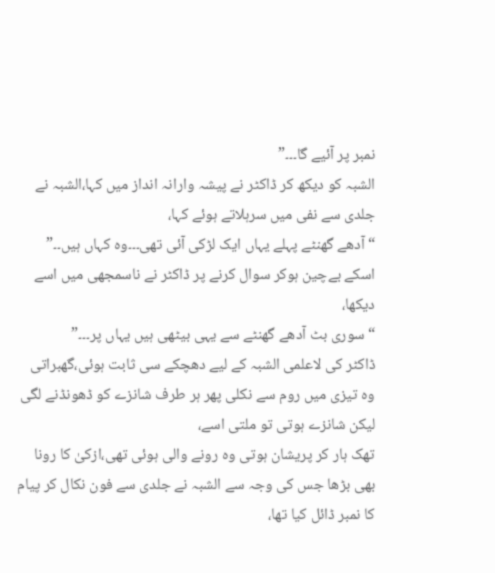نمبر پر آئیے گا۔۔۔”
الشبہ کو دیکھ کر ڈاکٹر نے پیشہ وارانہ انداز میں کہا،الشبہ نے جلدی سے نفی میں سرہلاتے ہوئے کہا،
“آدھے گھنٹے پہلے یہاں ایک لڑکی آئی تھی۔۔۔وہ کہاں ہیں۔۔”
اسکے بےچین ہوکر سوال کرنے پر ڈاکٹر نے ناسمجھی میں اسے دیکھا،
“سوری بٹ آدھے گھنٹے سے یہی بیٹھی ہیں یہاں پر۔۔۔”
ڈاکٹر کی لاعلمی الشبہ کے لیے دھچکے سی ثابت ہوئی،گھبراتی وہ تیزی میں روم سے نکلی پھر ہر طرف شانزے کو ڈھونڈنے لگی لیکن شانزے ہوتی تو ملتی اسے،
تھک ہار کر پریشان ہوتی وہ رونے والی ہوئی تھی،ازکیٰ کا رونا بھی بڑھا جس کی وجہ سے الشبہ نے جلدی سے فون نکال کر پیام کا نمبر ڈائل کیا تھا،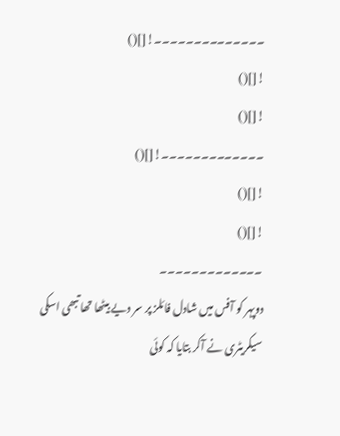۔۔۔۔۔۔۔۔۔۔۔۔۔۔![]()
![]()
![]()
۔۔۔۔۔۔۔۔۔۔۔۔۔![]()
![]()
![]()
۔۔۔۔۔۔۔۔۔۔۔۔۔
دوپہر کو آفس میں شادل فائلز پر سر دیے بیٹھا تھا تبھی اسکی سیکریٹری نے آکر بتایا کہ کوئی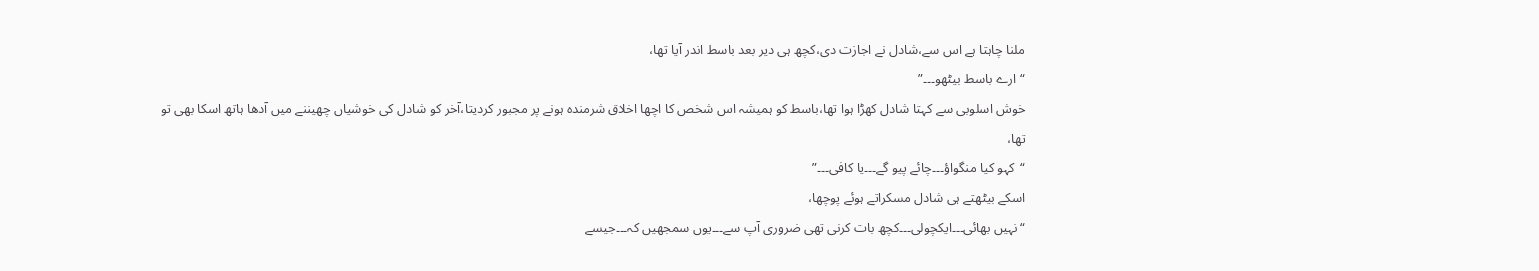ملنا چاہتا ہے اس سے،شادل نے اجازت دی،کچھ ہی دیر بعد باسط اندر آیا تھا،
“ارے باسط بیٹھو۔۔۔”
خوش اسلوبی سے کہتا شادل کھڑا ہوا تھا،باسط کو ہمیشہ اس شخص کا اچھا اخلاق شرمندہ ہونے پر مجبور کردیتا،آخر کو شادل کی خوشیاں چھیننے میں آدھا ہاتھ اسکا بھی تو تھا،
“کہو کیا منگواؤ۔۔۔چائے پیو گے۔۔۔یا کافی۔۔۔”
اسکے بیٹھتے ہی شادل مسکراتے ہوئے پوچھا،
“نہیں بھائی۔۔۔ایکچولی۔۔۔کچھ بات کرنی تھی ضروری آپ سے۔۔۔یوں سمجھیں کہ۔۔۔جیسے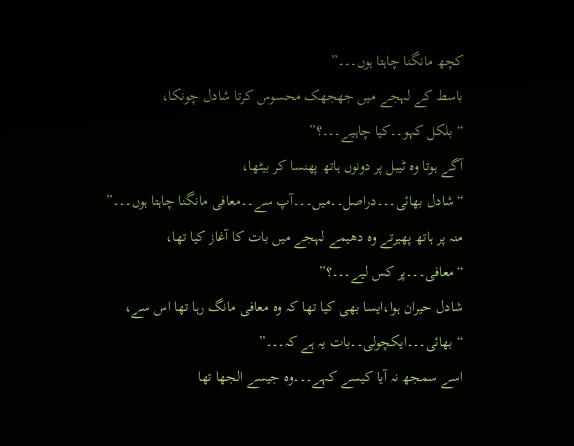کچھ مانگنا چاہتا ہوں۔۔۔”
باسط کے لہجے میں جھجھک محسوس کرتا شادل چونکا،
“بلکل کہو۔۔کیا چاہیے۔۔۔؟”
آگے ہوتا وہ ٹیبل پر دونوں ہاتھ پھنسا کر بیٹھا،
“شادل بھائی۔۔۔دراصل۔۔میں۔۔۔آپ سے۔۔معافی مانگنا چاہتا ہوں۔۔۔”
منہ پر ہاتھ پھیرتے وہ دھیمے لہجے میں بات کا آغاز کیا تھا،
“معافی۔۔۔پر کس لیے۔۔۔؟”
شادل حیران ہوا،ایسا بھی کیا تھا کہ وہ معافی مانگ رہا تھا اس سے،
“بھائی۔۔۔ایکچولی۔۔بات یہ ہے کہ۔۔۔”
اسے سمجھ نہ آیا کیسے کہے۔۔۔وہ جیسے الجھا تھا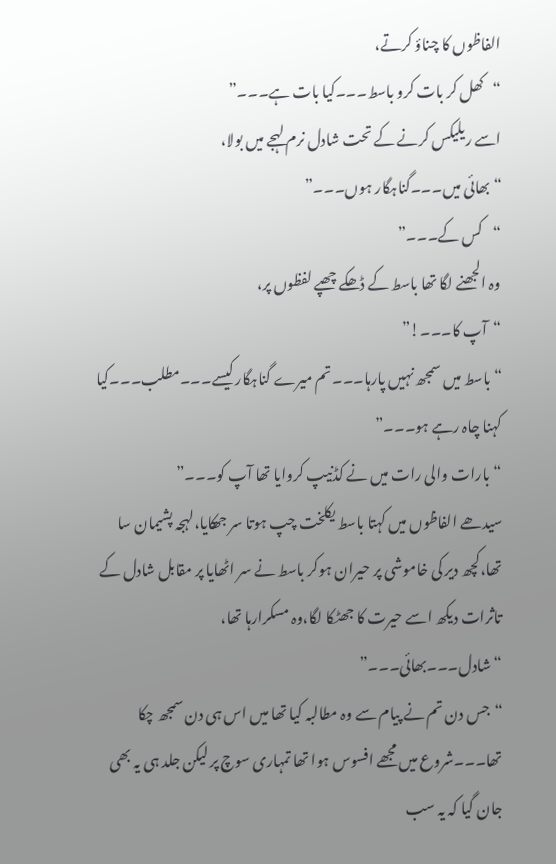الفاظوں کا چناؤ کرتے،
“کھل کر بات کرو باسط۔۔۔کیا بات ہے۔۔۔”
اسے ریلیکس کرنے کے تحت شادل نرم لہجے میں بولا،
“بھائی میں۔۔۔گناہگار ہوں۔۔۔”
“کس کے۔۔۔”
وہ الجھنے لگا تھا باسط کے ڈھکے چھپے لفظوں پر،
“آپ کا۔۔۔!”
“باسط میں سمجھ نہیں پارہا۔۔۔تم میرے گناہگار کیسے۔۔۔مطلب۔۔۔کیا کہنا چاہ رہے ہو۔۔۔”
“بارات والی رات میں نے کڈنیپ کروایا تھا آپ کو۔۔۔”
سیدھے الفاظوں میں کہتا باسط یکلخت چپ ہوتا سر جھکایا،لہجہ پشیمان سا تھا،کچھ دیر کی خاموشی پر حیران ہوکر باسط نے سر اٹھایا پر مقابل شادل کے تاثرات دیکھ اسے حیرت کا جھٹکا لگا،وہ مسکرارہا تھا،
“شادل۔۔۔بھائی۔۔۔”
“جس دن تم نے پیام سے وہ مطالبہ کیا تھا میں اس ہی دن سمجھ چکا تھا۔۔۔شروع میں مجھے افسوس ہوا تھا تمہاری سوچ پر لیکن جلد ہی یہ بھی جان گیا کہ یہ سب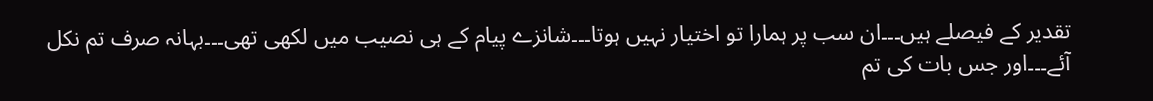تقدیر کے فیصلے ہیں۔۔۔ان سب پر ہمارا تو اختیار نہیں ہوتا۔۔۔شانزے پیام کے ہی نصیب میں لکھی تھی۔۔۔بہانہ صرف تم نکل آئے۔۔۔اور جس بات کی تم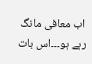اب معافی مانگ رہے ہو۔۔۔اس بات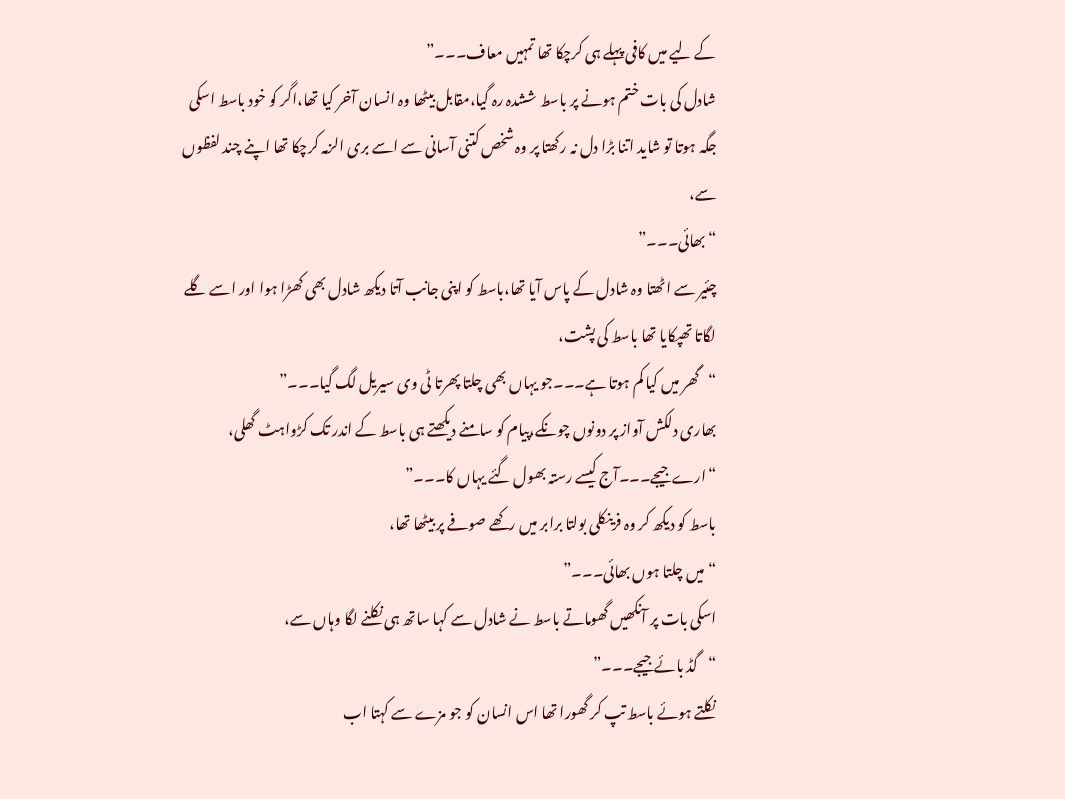کے لیے میں کافی پہلے ہی کرچکا تھا تمہیں معاف۔۔۔”
شادل کی بات ختم ہونے پر باسط ششدہ رہ گیا،مقابل بیٹھا وہ انسان آخر کیا تھا،اگر کو خود باسط اسکی جگہ ہوتا تو شاید اتنا بڑا دل نہ رکھتا پر وہ شخص کتنی آسانی سے اسے بری الزمہ کرچکا تھا اپنے چند لفظوں سے،
“بھائی۔۔۔”
چئیر سے اٹھتا وہ شادل کے پاس آیا تھا،باسط کو اپنی جانب آتا دیکھ شادل بھی کھڑا ہوا اور اسے گلے لگاتا تھپکایا تھا باسط کی پشت،
“گھر میں کیا کم ہوتا ہے۔۔۔جو یہاں بھی چلتا پھرتا ٹی وی سیریل لگ گیا۔۔۔”
بھاری دلکش آواز پر دونوں چونکے،پیام کو سامنے دیکھتے ہی باسط کے اندر تک کڑواہٹ گھلی،
“ارے جیجے۔۔۔آج کیسے رستہ بھول گئے یہاں کا۔۔۔”
باسط کو دیکھ کر وہ فرینکلی بولتا برابر میں رکھے صوفے پر بیٹھا تھا،
“میں چلتا ہوں بھائی۔۔۔”
اسکی بات پر آنکھیں گھوماتے باسط نے شادل سے کہا ساتھ ہی نکلنے لگا وہاں سے،
“گڈ بائے جیجے۔۔۔”
نکلتے ہوئے باسط تپ کر گھورا تھا اس انسان کو جو مزے سے کہتا اب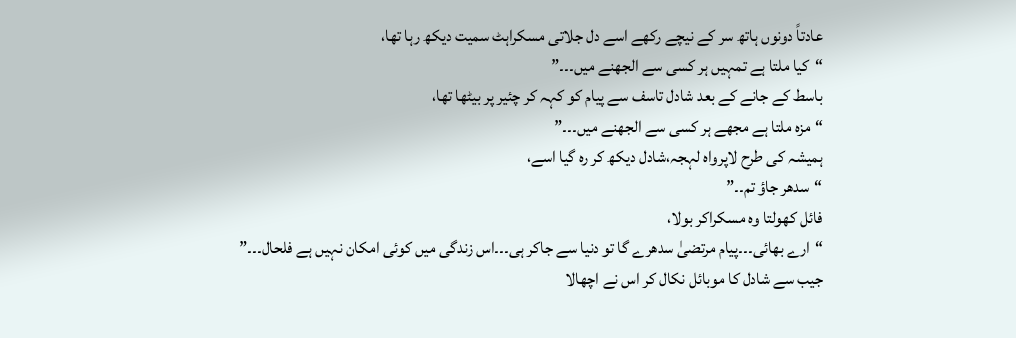عادتاً دونوں ہاتھ سر کے نیچے رکھے اسے دل جلاتی مسکراہٹ سمیت دیکھ رہا تھا،
“کیا ملتا ہے تمہیں ہر کسی سے الجھنے میں۔۔۔”
باسط کے جانے کے بعد شادل تاسف سے پیام کو کہہ کر چئیر پر بیٹھا تھا،
“مزہ ملتا ہے مجھے ہر کسی سے الجھنے میں۔۔۔”
ہمیشہ کی طرح لاپرواہ لہجہ،شادل دیکھ کر رہ گیا اسے،
“سدھر جاؤ تم۔۔”
فائل کھولتا وہ مسکراکر بولا،
“ارے بھائی۔۔۔پیام مرتضیٰ سدھرے گا تو دنیا سے جاکر ہی۔۔۔اس زندگی میں کوئی امکان نہیں ہے فلحال۔۔۔”
جیب سے شادل کا موبائل نکال کر اس نے اچھالا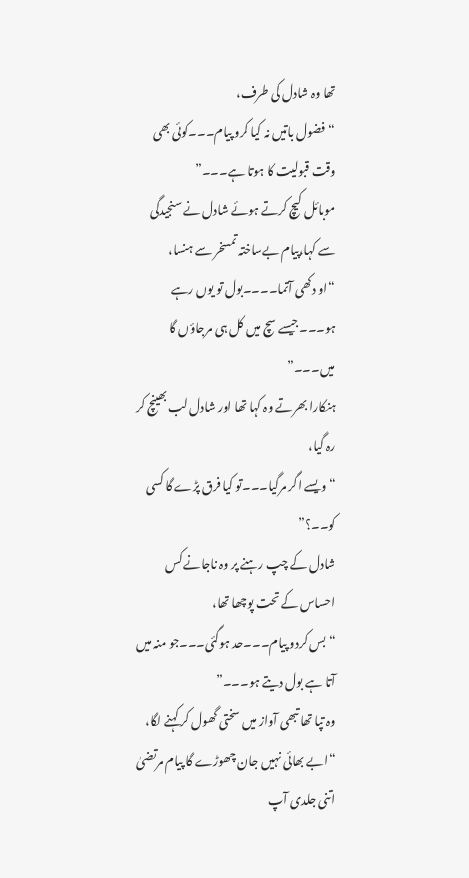تھا وہ شادل کی طرف،
“فضول باتیں نہ کیا کرو پیام۔۔۔کوئی بھی وقت قبولیت کا ہوتا ہے۔۔۔”
موبائل کیچ کرتے ہوئے شادل نے سنجیدگی سے کہا،پیام بےساختہ تمسخر سے ہنسا،
“او دکھی آتما۔۔۔۔بول تو یوں رہے ہو۔۔۔جیسے سچ میں کل ہی مرجاؤں گا میں۔۔۔”
ہنکارا بھرتے وہ کہا تھا اور شادل لب بھینچ کر رہ گیا،
“ویسے اگر مرگیا۔۔۔تو کیا فرق پڑے گا کسی کو۔۔؟”
شادل کے چپ رہنے پر وہ ناجانے کس احساس کے تحت پوچھا تھا،
“بس کردو پیام۔۔۔حد ہوگئی۔۔۔جو منہ میں آتا ہے بول دیتے ہو۔۔۔”
وہ تپا تھا تبھی آواز میں سختی گھول کر کہنے لگا،
“ابے بھائی نہیں جان چھوڑے گا پیام مرتضیٰ اتنی جلدی آپ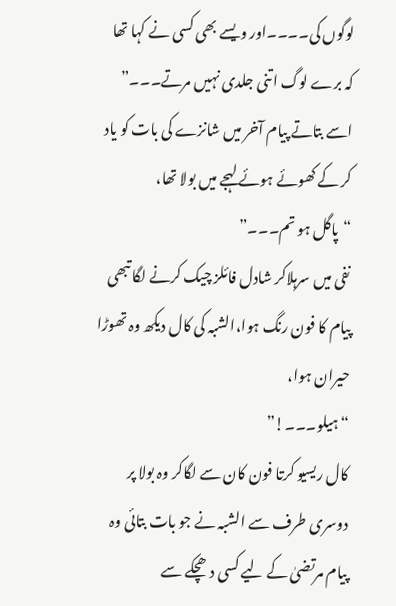لوگوں کی۔۔۔۔اور ویسے بھی کسی نے کہا تھا کہ برے لوگ اتنی جلدی نہیں مرتے۔۔۔”
اسے بتاتے پیام آخر میں شانزے کی بات کو یاد کر کے کھوئے ہوئے لہجے میں بولا تھا،
“پاگل ہو تم۔۔۔”
نفی میں سرہلاکر شادل فائلز چیک کرنے لگا تبھی پیام کا فون رنگ ہوا،الشبہ کی کال دیکھ وہ تھوڑا حیران ہوا،
“ہیلو۔۔۔!”
کال ریسیو کرتا فون کان سے لگاکر وہ بولا پر دوسری طرف سے الشبہ نے جو بات بتائی وہ پیام مرتضیٰ کے لیے کسی دھچکے سے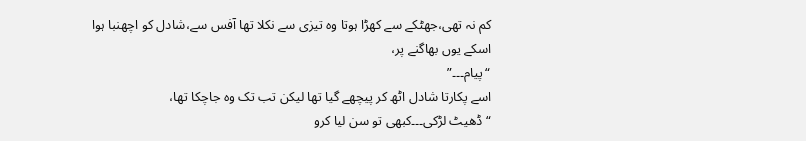کم نہ تھی،جھٹکے سے کھڑا ہوتا وہ تیزی سے نکلا تھا آفس سے،شادل کو اچھنبا ہوا اسکے یوں بھاگنے پر،
“پیام۔۔۔”
اسے پکارتا شادل اٹھ کر پیچھے گیا تھا لیکن تب تک وہ جاچکا تھا،
“ڈھیٹ لڑکی۔۔۔کبھی تو سن لیا کرو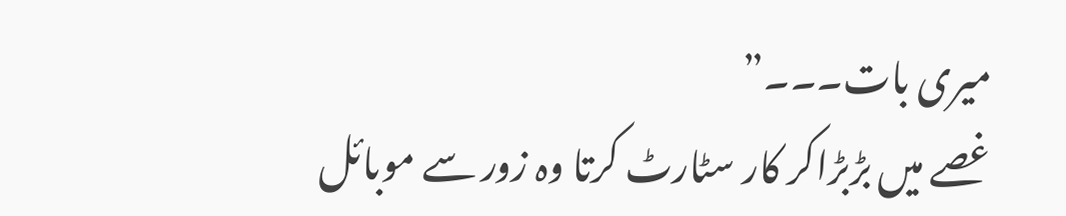میری بات۔۔۔”
غصے میں بڑبڑاکر کار سٹارٹ کرتا وہ زور سے موبائل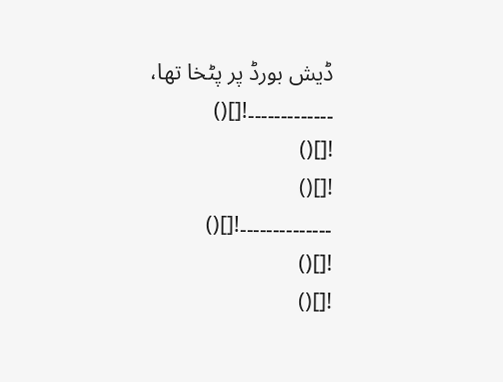ڈیش بورڈ پر پٹخا تھا،
۔۔۔۔۔۔۔۔۔۔۔۔۔![]()
![]()
![]()
۔۔۔۔۔۔۔۔۔۔۔۔۔۔![]()
![]()
![]()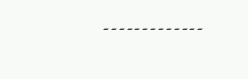۔۔۔۔۔۔۔۔۔۔۔۔۔